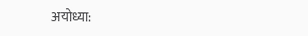अयोध्या: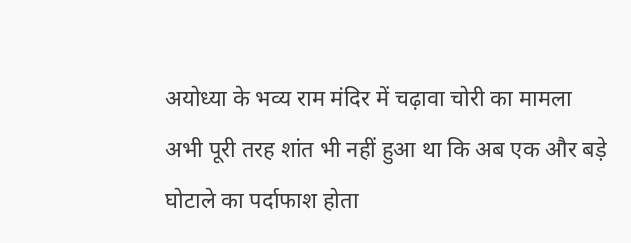अयोध्या के भव्य राम मंदिर में चढ़ावा चोरी का मामला अभी पूरी तरह शांत भी नहीं हुआ था कि अब एक और बड़े घोटाले का पर्दाफाश होता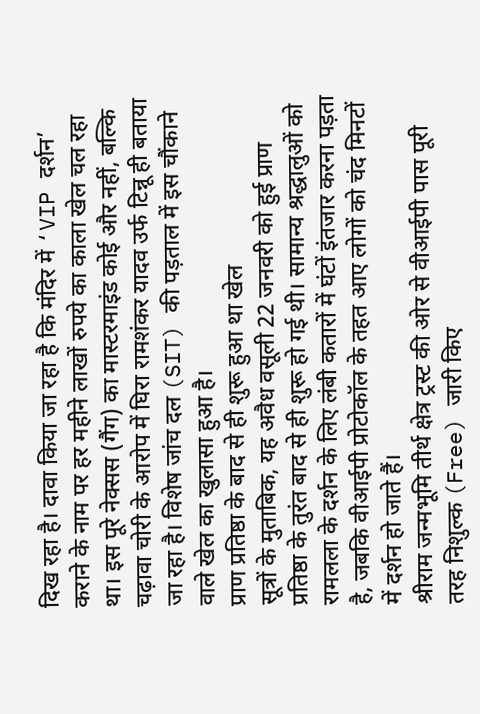दिख रहा है। दावा किया जा रहा है कि मंदिर में ‘VIP दर्शन’ कराने के नाम पर हर महीने लाखों रुपये का काला खेल चल रहा था। इस पूरे नेक्सस (गैंग) का मास्टरमाइंड कोई और नहीं, बल्कि चढ़ावा चोरी के आरोप में घिरा रामशंकर यादव उर्फ टिन्नू ही बताया जा रहा है। विशेष जांच दल (SIT) की पड़ताल में इस चौंकाने वाले खेल का खुलासा हुआ है।
प्राण प्रतिष्ठा के बाद से ही शुरू हुआ था खेल
सूत्रों के मुताबिक, यह अवैध वसूली 22 जनवरी को हुई प्राण प्रतिष्ठा के तुरंत बाद से ही शुरू हो गई थी। सामान्य श्रद्धालुओं को रामलला के दर्शन के लिए लंबी कतारों में घंटों इंतजार करना पड़ता है, जबकि वीआईपी प्रोटोकॉल के तहत आए लोगों को चंद मिनटों में दर्शन हो जाते हैं।
श्रीराम जन्मभूमि तीर्थ क्षेत्र ट्रस्ट की ओर से वीआईपी पास पूरी तरह निशुल्क (Free) जारी किए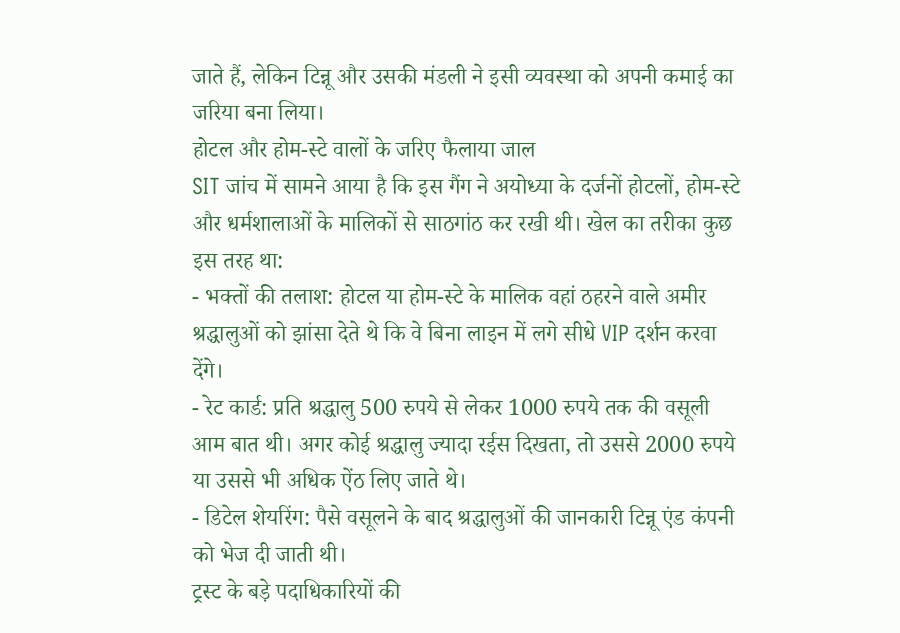जाते हैं, लेकिन टिन्नू और उसकी मंडली ने इसी व्यवस्था को अपनी कमाई का जरिया बना लिया।
होटल और होम-स्टे वालों के जरिए फैलाया जाल
SIT जांच में सामने आया है कि इस गैंग ने अयोध्या के दर्जनों होटलों, होम-स्टे और धर्मशालाओं के मालिकों से साठगांठ कर रखी थी। खेल का तरीका कुछ इस तरह था:
- भक्तों की तलाश: होटल या होम-स्टे के मालिक वहां ठहरने वाले अमीर श्रद्धालुओं को झांसा देते थे कि वे बिना लाइन में लगे सीधे VIP दर्शन करवा देंगे।
- रेट कार्ड: प्रति श्रद्धालु 500 रुपये से लेकर 1000 रुपये तक की वसूली आम बात थी। अगर कोई श्रद्धालु ज्यादा रईस दिखता, तो उससे 2000 रुपये या उससे भी अधिक ऐंठ लिए जाते थे।
- डिटेल शेयरिंग: पैसे वसूलने के बाद श्रद्धालुओं की जानकारी टिन्नू एंड कंपनी को भेज दी जाती थी।
ट्रस्ट के बड़े पदाधिकारियों की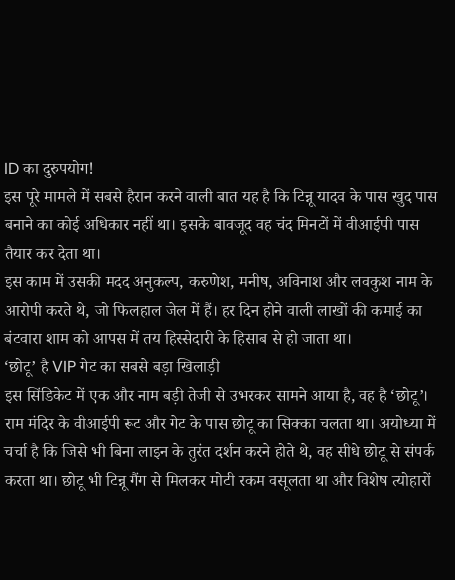ID का दुरुपयोग!
इस पूरे मामले में सबसे हैरान करने वाली बात यह है कि टिन्नू यादव के पास खुद पास बनाने का कोई अधिकार नहीं था। इसके बावजूद वह चंद मिनटों में वीआईपी पास तैयार कर देता था।
इस काम में उसकी मदद अनुकल्प, करुणेश, मनीष, अविनाश और लवकुश नाम के आरोपी करते थे, जो फिलहाल जेल में हैं। हर दिन होने वाली लाखों की कमाई का बंटवारा शाम को आपस में तय हिस्सेदारी के हिसाब से हो जाता था।
‘छोटू’ है VIP गेट का सबसे बड़ा खिलाड़ी
इस सिंडिकेट में एक और नाम बड़ी तेजी से उभरकर सामने आया है, वह है ‘छोटू’। राम मंदिर के वीआईपी रूट और गेट के पास छोटू का सिक्का चलता था। अयोध्या में चर्चा है कि जिसे भी बिना लाइन के तुरंत दर्शन करने होते थे, वह सीधे छोटू से संपर्क करता था। छोटू भी टिन्नू गैंग से मिलकर मोटी रकम वसूलता था और विशेष त्योहारों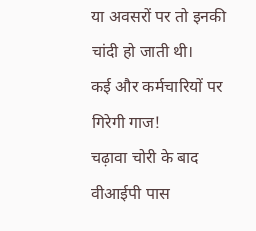या अवसरों पर तो इनकी चांदी हो जाती थी।
कई और कर्मचारियों पर गिरेगी गाज!
चढ़ावा चोरी के बाद वीआईपी पास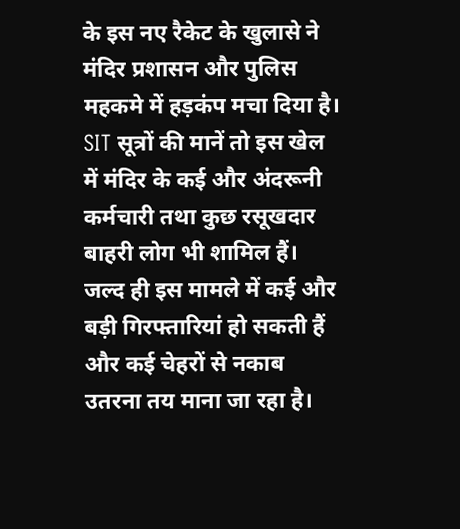के इस नए रैकेट के खुलासे ने मंदिर प्रशासन और पुलिस महकमे में हड़कंप मचा दिया है। SIT सूत्रों की मानें तो इस खेल में मंदिर के कई और अंदरूनी कर्मचारी तथा कुछ रसूखदार बाहरी लोग भी शामिल हैं। जल्द ही इस मामले में कई और बड़ी गिरफ्तारियां हो सकती हैं और कई चेहरों से नकाब उतरना तय माना जा रहा है।